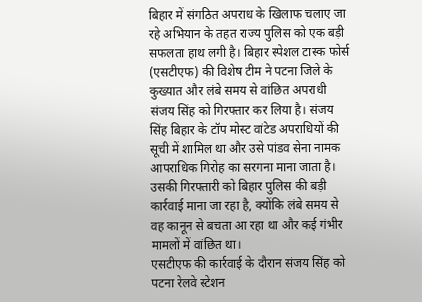बिहार में संगठित अपराध के खिलाफ चलाए जा रहे अभियान के तहत राज्य पुलिस को एक बड़ी सफलता हाथ लगी है। बिहार स्पेशल टास्क फोर्स (एसटीएफ) की विशेष टीम ने पटना जिले के कुख्यात और लंबे समय से वांछित अपराधी संजय सिंह को गिरफ्तार कर लिया है। संजय सिंह बिहार के टॉप मोस्ट वांटेड अपराधियों की सूची में शामिल था और उसे पांडव सेना नामक आपराधिक गिरोह का सरगना माना जाता है। उसकी गिरफ्तारी को बिहार पुलिस की बड़ी कार्रवाई माना जा रहा है, क्योंकि लंबे समय से वह कानून से बचता आ रहा था और कई गंभीर मामलों में वांछित था।
एसटीएफ की कार्रवाई के दौरान संजय सिंह को पटना रेलवे स्टेशन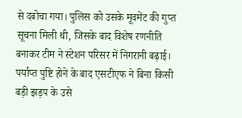से दबोचा गया। पुलिस को उसके मूवमेंट की गुप्त सूचना मिली थी, जिसके बाद विशेष रणनीति बनाकर टीम ने स्टेशन परिसर में निगरानी बढ़ाई। पर्याप्त पुष्टि होने के बाद एसटीएफ ने बिना किसी बड़ी झड़प के उसे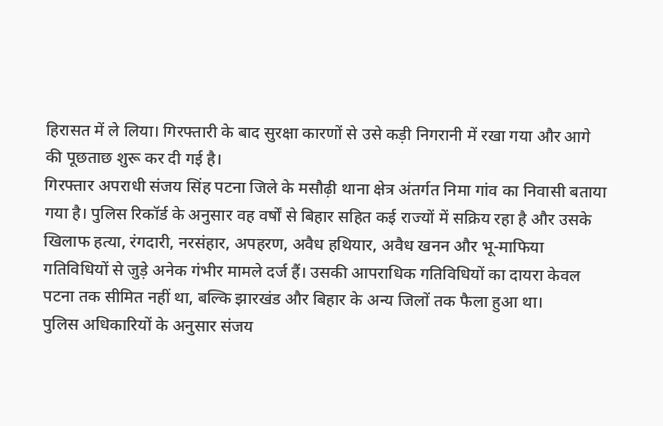हिरासत में ले लिया। गिरफ्तारी के बाद सुरक्षा कारणों से उसे कड़ी निगरानी में रखा गया और आगे की पूछताछ शुरू कर दी गई है।
गिरफ्तार अपराधी संजय सिंह पटना जिले के मसौढ़ी थाना क्षेत्र अंतर्गत निमा गांव का निवासी बताया गया है। पुलिस रिकॉर्ड के अनुसार वह वर्षों से बिहार सहित कई राज्यों में सक्रिय रहा है और उसके खिलाफ हत्या, रंगदारी, नरसंहार, अपहरण, अवैध हथियार, अवैध खनन और भू-माफिया गतिविधियों से जुड़े अनेक गंभीर मामले दर्ज हैं। उसकी आपराधिक गतिविधियों का दायरा केवल पटना तक सीमित नहीं था, बल्कि झारखंड और बिहार के अन्य जिलों तक फैला हुआ था।
पुलिस अधिकारियों के अनुसार संजय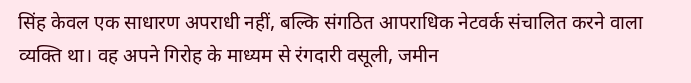सिंह केवल एक साधारण अपराधी नहीं, बल्कि संगठित आपराधिक नेटवर्क संचालित करने वाला व्यक्ति था। वह अपने गिरोह के माध्यम से रंगदारी वसूली, जमीन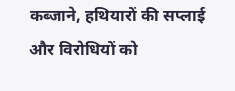कब्जाने, हथियारों की सप्लाई और विरोधियों को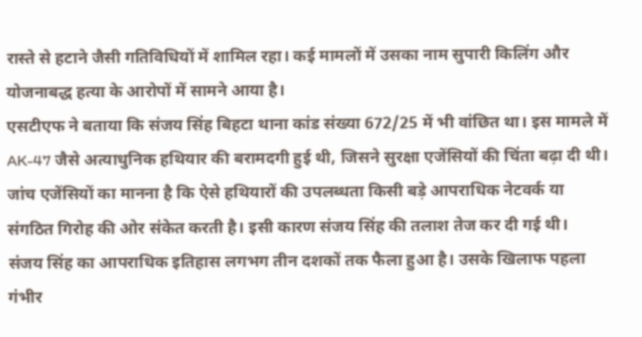रास्ते से हटाने जैसी गतिविधियों में शामिल रहा। कई मामलों में उसका नाम सुपारी किलिंग और योजनाबद्ध हत्या के आरोपों में सामने आया है।
एसटीएफ ने बताया कि संजय सिंह बिहटा थाना कांड संख्या 672/25 में भी वांछित था। इस मामले में AK-47 जैसे अत्याधुनिक हथियार की बरामदगी हुई थी, जिसने सुरक्षा एजेंसियों की चिंता बढ़ा दी थी। जांच एजेंसियों का मानना है कि ऐसे हथियारों की उपलब्धता किसी बड़े आपराधिक नेटवर्क या संगठित गिरोह की ओर संकेत करती है। इसी कारण संजय सिंह की तलाश तेज कर दी गई थी।
संजय सिंह का आपराधिक इतिहास लगभग तीन दशकों तक फैला हुआ है। उसके खिलाफ पहला गंभीर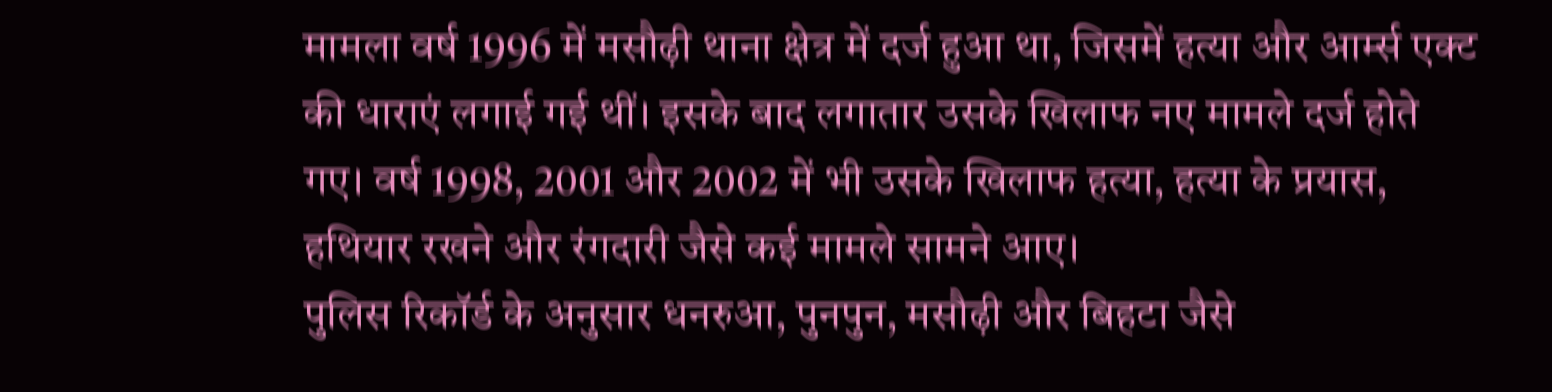मामला वर्ष 1996 में मसौढ़ी थाना क्षेत्र में दर्ज हुआ था, जिसमें हत्या और आर्म्स एक्ट की धाराएं लगाई गई थीं। इसके बाद लगातार उसके खिलाफ नए मामले दर्ज होते गए। वर्ष 1998, 2001 और 2002 में भी उसके खिलाफ हत्या, हत्या के प्रयास, हथियार रखने और रंगदारी जैसे कई मामले सामने आए।
पुलिस रिकॉर्ड के अनुसार धनरुआ, पुनपुन, मसौढ़ी और बिहटा जैसे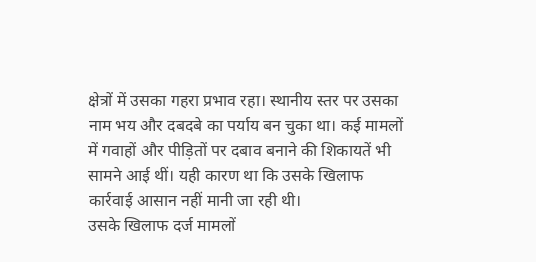क्षेत्रों में उसका गहरा प्रभाव रहा। स्थानीय स्तर पर उसका नाम भय और दबदबे का पर्याय बन चुका था। कई मामलों में गवाहों और पीड़ितों पर दबाव बनाने की शिकायतें भी सामने आई थीं। यही कारण था कि उसके खिलाफ कार्रवाई आसान नहीं मानी जा रही थी।
उसके खिलाफ दर्ज मामलों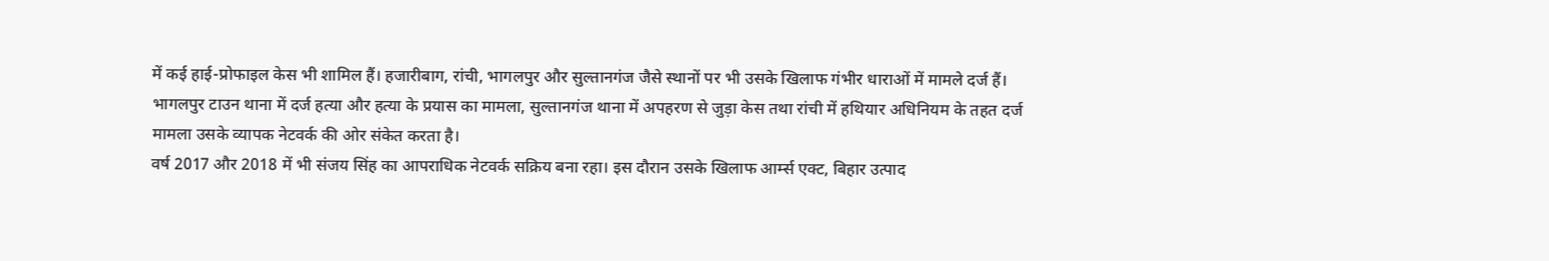में कई हाई-प्रोफाइल केस भी शामिल हैं। हजारीबाग, रांची, भागलपुर और सुल्तानगंज जैसे स्थानों पर भी उसके खिलाफ गंभीर धाराओं में मामले दर्ज हैं। भागलपुर टाउन थाना में दर्ज हत्या और हत्या के प्रयास का मामला, सुल्तानगंज थाना में अपहरण से जुड़ा केस तथा रांची में हथियार अधिनियम के तहत दर्ज मामला उसके व्यापक नेटवर्क की ओर संकेत करता है।
वर्ष 2017 और 2018 में भी संजय सिंह का आपराधिक नेटवर्क सक्रिय बना रहा। इस दौरान उसके खिलाफ आर्म्स एक्ट, बिहार उत्पाद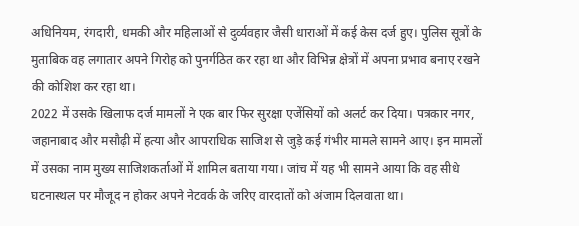अधिनियम, रंगदारी, धमकी और महिलाओं से दुर्व्यवहार जैसी धाराओं में कई केस दर्ज हुए। पुलिस सूत्रों के मुताबिक वह लगातार अपने गिरोह को पुनर्गठित कर रहा था और विभिन्न क्षेत्रों में अपना प्रभाव बनाए रखने की कोशिश कर रहा था।
2022 में उसके खिलाफ दर्ज मामलों ने एक बार फिर सुरक्षा एजेंसियों को अलर्ट कर दिया। पत्रकार नगर, जहानाबाद और मसौढ़ी में हत्या और आपराधिक साजिश से जुड़े कई गंभीर मामले सामने आए। इन मामलों में उसका नाम मुख्य साजिशकर्ताओं में शामिल बताया गया। जांच में यह भी सामने आया कि वह सीधे घटनास्थल पर मौजूद न होकर अपने नेटवर्क के जरिए वारदातों को अंजाम दिलवाता था।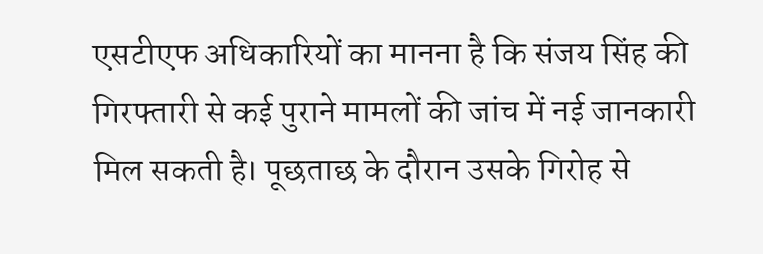एसटीएफ अधिकारियों का मानना है कि संजय सिंह की गिरफ्तारी से कई पुराने मामलों की जांच में नई जानकारी मिल सकती है। पूछताछ के दौरान उसके गिरोह से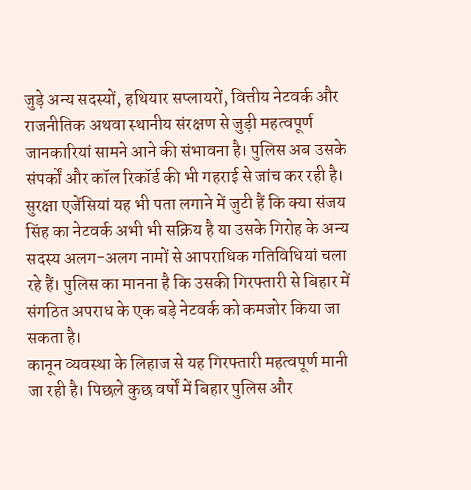जुड़े अन्य सदस्यों, हथियार सप्लायरों, वित्तीय नेटवर्क और राजनीतिक अथवा स्थानीय संरक्षण से जुड़ी महत्वपूर्ण जानकारियां सामने आने की संभावना है। पुलिस अब उसके संपर्कों और कॉल रिकॉर्ड की भी गहराई से जांच कर रही है।
सुरक्षा एजेंसियां यह भी पता लगाने में जुटी हैं कि क्या संजय सिंह का नेटवर्क अभी भी सक्रिय है या उसके गिरोह के अन्य सदस्य अलग-अलग नामों से आपराधिक गतिविधियां चला रहे हैं। पुलिस का मानना है कि उसकी गिरफ्तारी से बिहार में संगठित अपराध के एक बड़े नेटवर्क को कमजोर किया जा सकता है।
कानून व्यवस्था के लिहाज से यह गिरफ्तारी महत्वपूर्ण मानी जा रही है। पिछले कुछ वर्षों में बिहार पुलिस और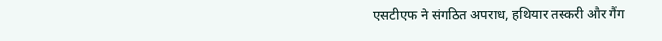एसटीएफ ने संगठित अपराध, हथियार तस्करी और गैंग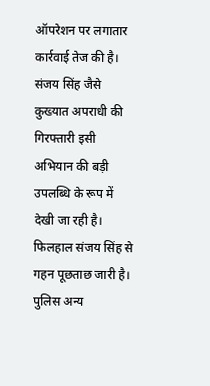ऑपरेशन पर लगातार कार्रवाई तेज की है। संजय सिंह जैसे कुख्यात अपराधी की गिरफ्तारी इसी अभियान की बड़ी उपलब्धि के रूप में देखी जा रही है।
फिलहाल संजय सिंह से गहन पूछताछ जारी है। पुलिस अन्य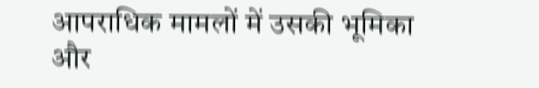आपराधिक मामलों में उसकी भूमिका और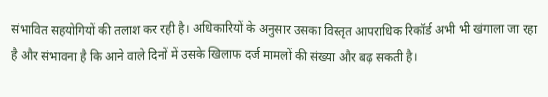संभावित सहयोगियों की तलाश कर रही है। अधिकारियों के अनुसार उसका विस्तृत आपराधिक रिकॉर्ड अभी भी खंगाला जा रहा है और संभावना है कि आने वाले दिनों में उसके खिलाफ दर्ज मामलों की संख्या और बढ़ सकती है।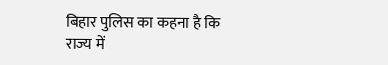बिहार पुलिस का कहना है कि राज्य में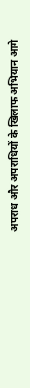अपराध और अपराधियों के खिलाफ अभियान आगे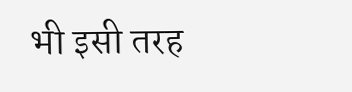भी इसी तरह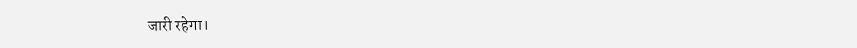जारी रहेगा।